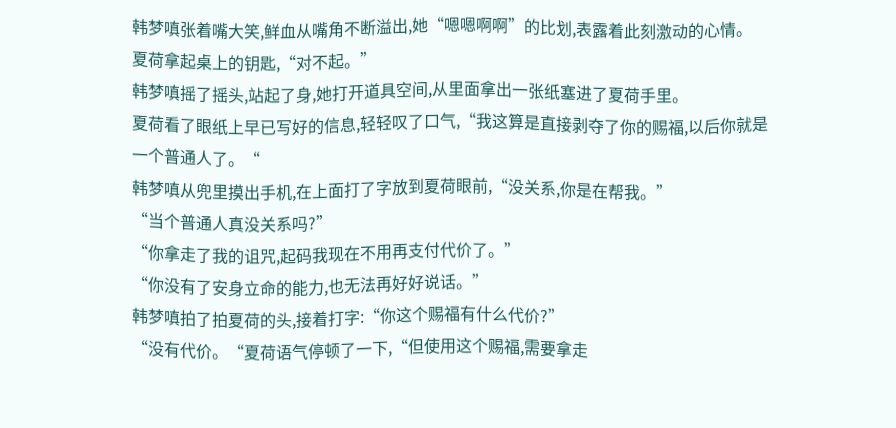韩梦嗔张着嘴大笑,鲜血从嘴角不断溢出,她“嗯嗯啊啊”的比划,表露着此刻激动的心情。
夏荷拿起桌上的钥匙,“对不起。”
韩梦嗔摇了摇头,站起了身,她打开道具空间,从里面拿出一张纸塞进了夏荷手里。
夏荷看了眼纸上早已写好的信息,轻轻叹了口气,“我这算是直接剥夺了你的赐福,以后你就是一个普通人了。“
韩梦嗔从兜里摸出手机,在上面打了字放到夏荷眼前,“没关系,你是在帮我。”
“当个普通人真没关系吗?”
“你拿走了我的诅咒,起码我现在不用再支付代价了。”
“你没有了安身立命的能力,也无法再好好说话。”
韩梦嗔拍了拍夏荷的头,接着打字:“你这个赐福有什么代价?”
“没有代价。“夏荷语气停顿了一下,“但使用这个赐福,需要拿走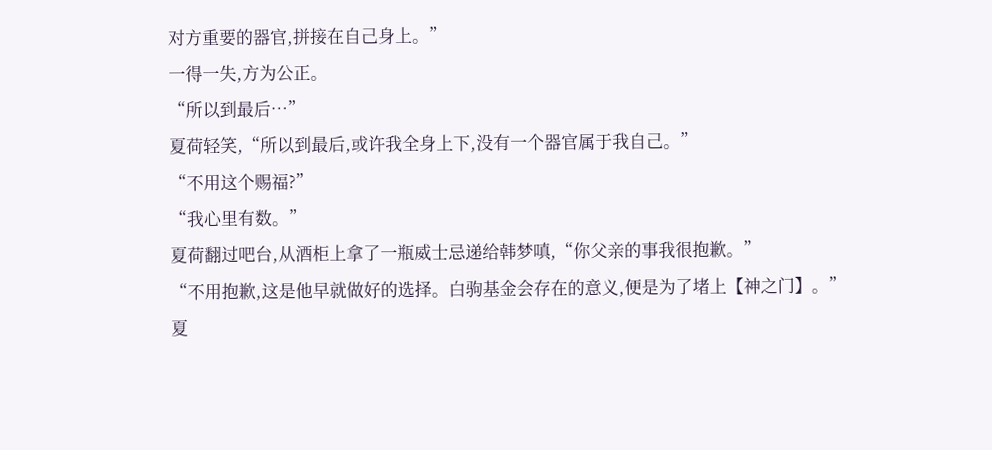对方重要的器官,拼接在自己身上。”
一得一失,方为公正。
“所以到最后…”
夏荷轻笑,“所以到最后,或许我全身上下,没有一个器官属于我自己。”
“不用这个赐福?”
“我心里有数。”
夏荷翻过吧台,从酒柜上拿了一瓶威士忌递给韩梦嗔,“你父亲的事我很抱歉。”
“不用抱歉,这是他早就做好的选择。白驹基金会存在的意义,便是为了堵上【神之门】。”
夏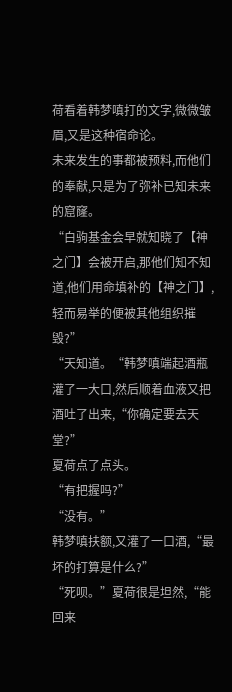荷看着韩梦嗔打的文字,微微皱眉,又是这种宿命论。
未来发生的事都被预料,而他们的奉献,只是为了弥补已知未来的窟窿。
“白驹基金会早就知晓了【神之门】会被开启,那他们知不知道,他们用命填补的【神之门】,轻而易举的便被其他组织摧毁?”
“天知道。“韩梦嗔端起酒瓶灌了一大口,然后顺着血液又把酒吐了出来,“你确定要去天堂?”
夏荷点了点头。
“有把握吗?”
“没有。”
韩梦嗔扶额,又灌了一口酒,“最坏的打算是什么?”
“死呗。”夏荷很是坦然,“能回来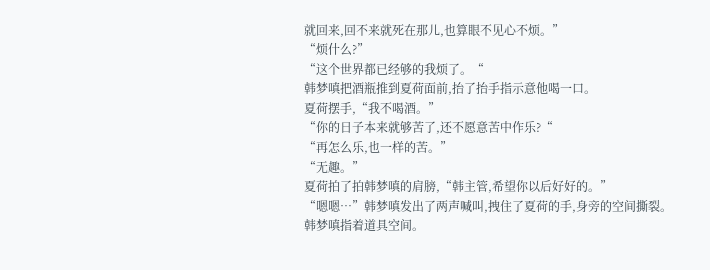就回来,回不来就死在那儿,也算眼不见心不烦。”
“烦什么?”
“这个世界都已经够的我烦了。“
韩梦嗔把酒瓶推到夏荷面前,抬了抬手指示意他喝一口。
夏荷摆手,“我不喝酒。”
“你的日子本来就够苦了,还不愿意苦中作乐?“
“再怎么乐,也一样的苦。”
“无趣。”
夏荷拍了拍韩梦嗔的肩膀,“韩主管,希望你以后好好的。”
“嗯嗯…”韩梦嗔发出了两声喊叫,拽住了夏荷的手,身旁的空间撕裂。
韩梦嗔指着道具空间。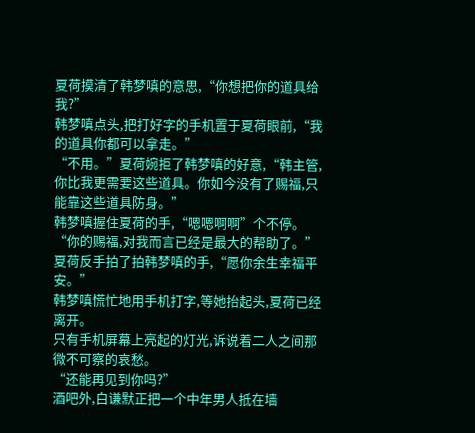夏荷摸清了韩梦嗔的意思,“你想把你的道具给我?”
韩梦嗔点头,把打好字的手机置于夏荷眼前,“我的道具你都可以拿走。”
“不用。”夏荷婉拒了韩梦嗔的好意,“韩主管,你比我更需要这些道具。你如今没有了赐福,只能靠这些道具防身。”
韩梦嗔握住夏荷的手,“嗯嗯啊啊”个不停。
“你的赐福,对我而言已经是最大的帮助了。”夏荷反手拍了拍韩梦嗔的手,“愿你余生幸福平安。”
韩梦嗔慌忙地用手机打字,等她抬起头,夏荷已经离开。
只有手机屏幕上亮起的灯光,诉说着二人之间那微不可察的哀愁。
“还能再见到你吗?”
酒吧外,白谦默正把一个中年男人抵在墙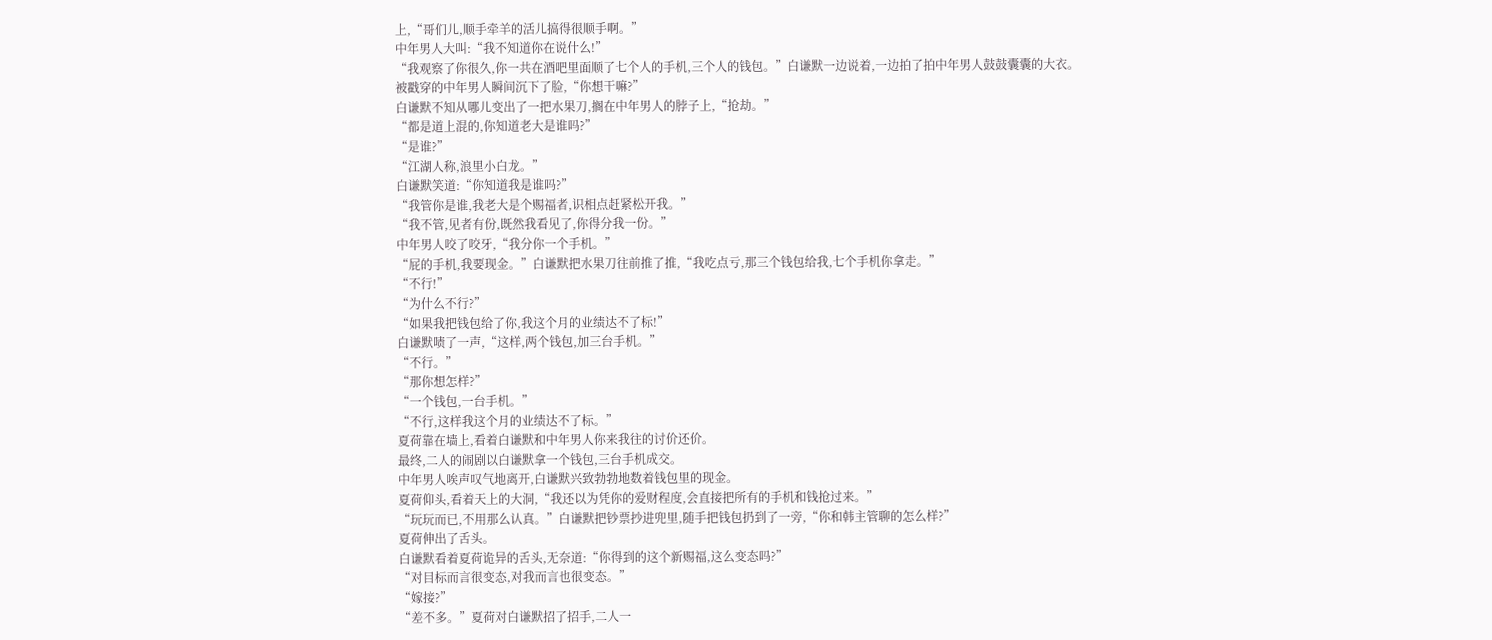上,“哥们儿,顺手牵羊的活儿搞得很顺手啊。”
中年男人大叫:“我不知道你在说什么!”
“我观察了你很久,你一共在酒吧里面顺了七个人的手机,三个人的钱包。”白谦默一边说着,一边拍了拍中年男人鼓鼓囊囊的大衣。
被戳穿的中年男人瞬间沉下了脸,“你想干嘛?”
白谦默不知从哪儿变出了一把水果刀,搁在中年男人的脖子上,“抢劫。”
“都是道上混的,你知道老大是谁吗?”
“是谁?”
“江湖人称,浪里小白龙。”
白谦默笑道:“你知道我是谁吗?”
“我管你是谁,我老大是个赐福者,识相点赶紧松开我。”
“我不管,见者有份,既然我看见了,你得分我一份。”
中年男人咬了咬牙,“我分你一个手机。”
“屁的手机,我要现金。”白谦默把水果刀往前推了推,“我吃点亏,那三个钱包给我,七个手机你拿走。”
“不行!”
“为什么不行?”
“如果我把钱包给了你,我这个月的业绩达不了标!”
白谦默啧了一声,“这样,两个钱包,加三台手机。”
“不行。”
“那你想怎样?”
“一个钱包,一台手机。”
“不行,这样我这个月的业绩达不了标。”
夏荷靠在墙上,看着白谦默和中年男人你来我往的讨价还价。
最终,二人的闹剧以白谦默拿一个钱包,三台手机成交。
中年男人唉声叹气地离开,白谦默兴致勃勃地数着钱包里的现金。
夏荷仰头,看着天上的大洞,“我还以为凭你的爱财程度,会直接把所有的手机和钱抢过来。”
“玩玩而已,不用那么认真。”白谦默把钞票抄进兜里,随手把钱包扔到了一旁,“你和韩主管聊的怎么样?”
夏荷伸出了舌头。
白谦默看着夏荷诡异的舌头,无奈道:“你得到的这个新赐福,这么变态吗?”
“对目标而言很变态,对我而言也很变态。”
“嫁接?”
“差不多。”夏荷对白谦默招了招手,二人一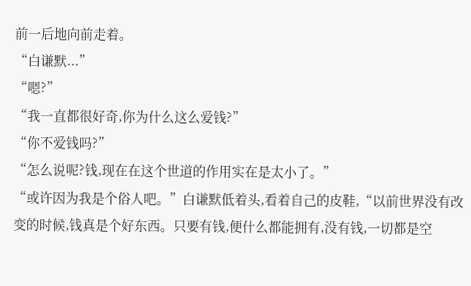前一后地向前走着。
“白谦默...”
“嗯?”
“我一直都很好奇,你为什么这么爱钱?”
“你不爱钱吗?”
“怎么说呢?钱,现在在这个世道的作用实在是太小了。”
“或许因为我是个俗人吧。”白谦默低着头,看着自己的皮鞋,“以前世界没有改变的时候,钱真是个好东西。只要有钱,便什么都能拥有,没有钱,一切都是空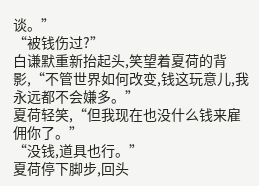谈。”
“被钱伤过?”
白谦默重新抬起头,笑望着夏荷的背影,“不管世界如何改变,钱这玩意儿,我永远都不会嫌多。”
夏荷轻笑,“但我现在也没什么钱来雇佣你了。”
“没钱,道具也行。”
夏荷停下脚步,回头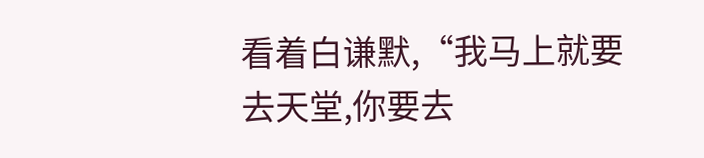看着白谦默,“我马上就要去天堂,你要去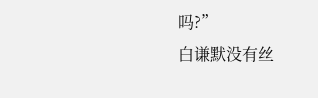吗?”
白谦默没有丝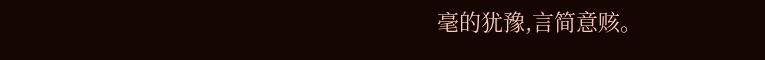毫的犹豫,言简意赅。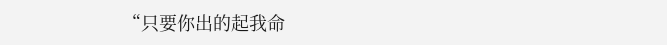“只要你出的起我命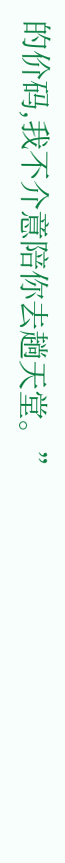的价码,我不介意陪你去趟天堂。”